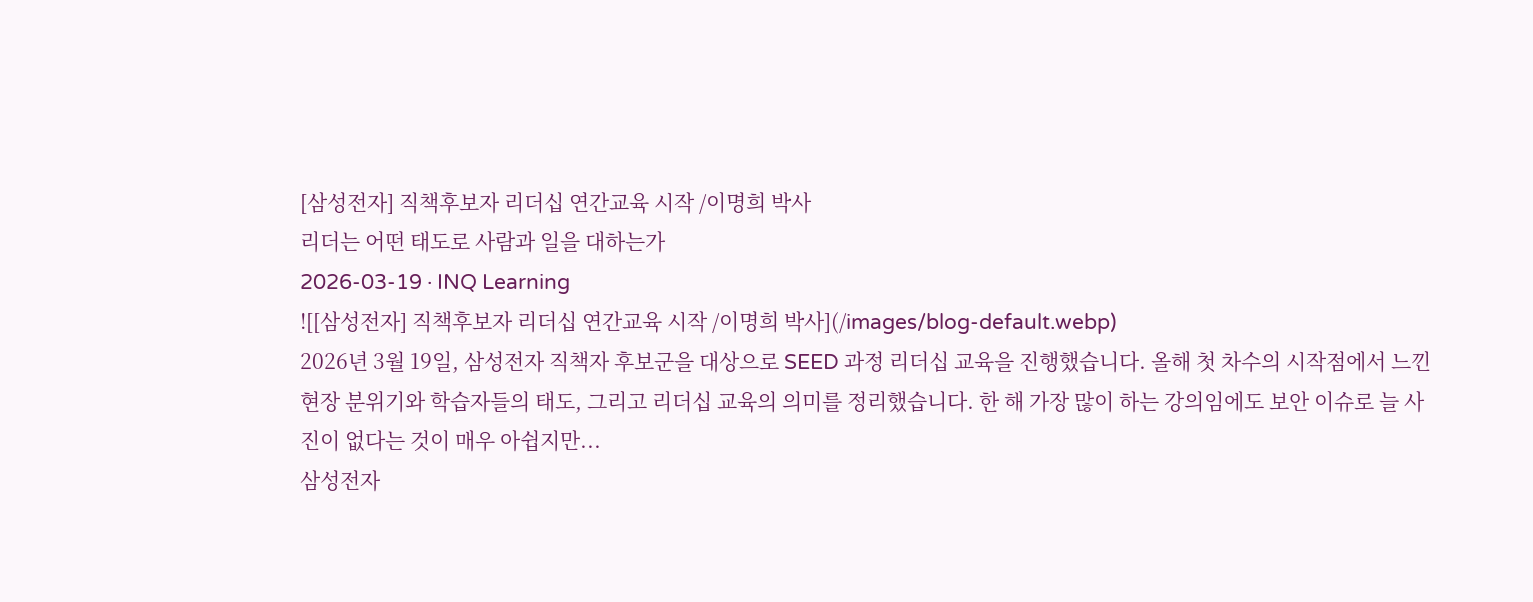[삼성전자] 직책후보자 리더십 연간교육 시작 /이명희 박사
리더는 어떤 태도로 사람과 일을 대하는가
2026-03-19 · INQ Learning
![[삼성전자] 직책후보자 리더십 연간교육 시작 /이명희 박사](/images/blog-default.webp)
2026년 3월 19일, 삼성전자 직책자 후보군을 대상으로 SEED 과정 리더십 교육을 진행했습니다. 올해 첫 차수의 시작점에서 느낀 현장 분위기와 학습자들의 태도, 그리고 리더십 교육의 의미를 정리했습니다. 한 해 가장 많이 하는 강의임에도 보안 이슈로 늘 사진이 없다는 것이 매우 아쉽지만...
삼성전자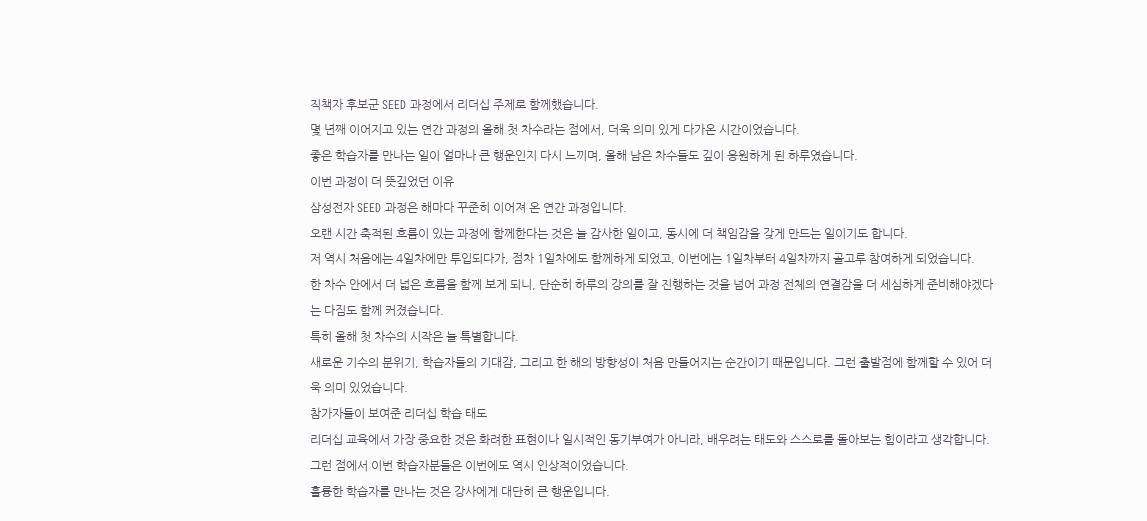직책자 후보군 SEED 과정에서 리더십 주제로 함께했습니다.
몇 년째 이어지고 있는 연간 과정의 올해 첫 차수라는 점에서, 더욱 의미 있게 다가온 시간이었습니다.
좋은 학습자를 만나는 일이 얼마나 큰 행운인지 다시 느끼며, 올해 남은 차수들도 깊이 응원하게 된 하루였습니다.
이번 과정이 더 뜻깊었던 이유
삼성전자 SEED 과정은 해마다 꾸준히 이어져 온 연간 과정입니다.
오랜 시간 축적된 흐름이 있는 과정에 함께한다는 것은 늘 감사한 일이고, 동시에 더 책임감을 갖게 만드는 일이기도 합니다.
저 역시 처음에는 4일차에만 투입되다가, 점차 1일차에도 함께하게 되었고, 이번에는 1일차부터 4일차까지 골고루 참여하게 되었습니다.
한 차수 안에서 더 넓은 흐름을 함께 보게 되니, 단순히 하루의 강의를 잘 진행하는 것을 넘어 과정 전체의 연결감을 더 세심하게 준비해야겠다는 다짐도 함께 커졌습니다.
특히 올해 첫 차수의 시작은 늘 특별합니다.
새로운 기수의 분위기, 학습자들의 기대감, 그리고 한 해의 방향성이 처음 만들어지는 순간이기 때문입니다. 그런 출발점에 함께할 수 있어 더욱 의미 있었습니다.
참가자들이 보여준 리더십 학습 태도
리더십 교육에서 가장 중요한 것은 화려한 표현이나 일시적인 동기부여가 아니라, 배우려는 태도와 스스로를 돌아보는 힘이라고 생각합니다.
그런 점에서 이번 학습자분들은 이번에도 역시 인상적이었습니다.
훌륭한 학습자를 만나는 것은 강사에게 대단히 큰 행운입니다.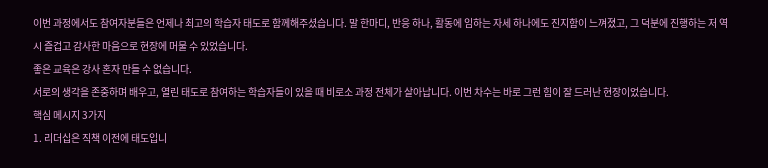이번 과정에서도 참여자분들은 언제나 최고의 학습자 태도로 함께해주셨습니다. 말 한마디, 반응 하나, 활동에 임하는 자세 하나에도 진지함이 느껴졌고, 그 덕분에 진행하는 저 역시 즐겁고 감사한 마음으로 현장에 머물 수 있었습니다.
좋은 교육은 강사 혼자 만들 수 없습니다.
서로의 생각을 존중하며 배우고, 열린 태도로 참여하는 학습자들이 있을 때 비로소 과정 전체가 살아납니다. 이번 차수는 바로 그런 힘이 잘 드러난 현장이었습니다.
핵심 메시지 3가지
1. 리더십은 직책 이전에 태도입니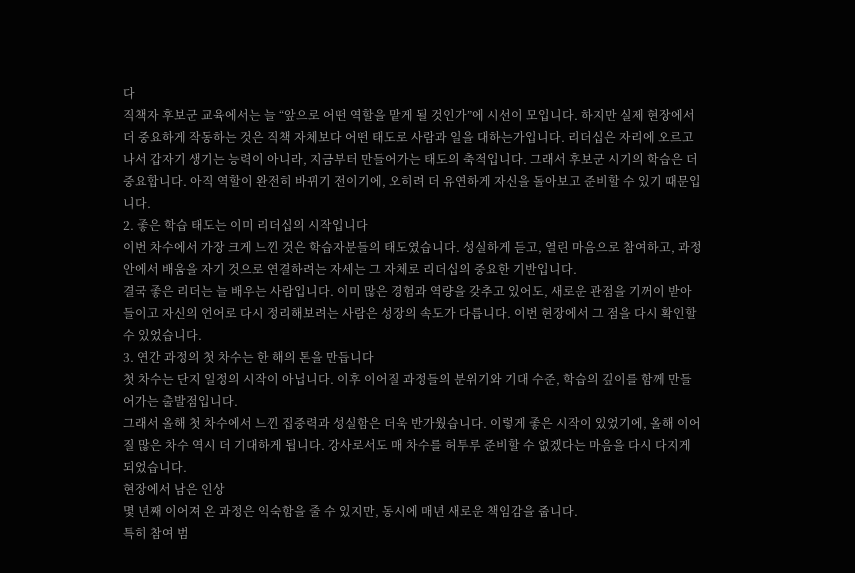다
직책자 후보군 교육에서는 늘 “앞으로 어떤 역할을 맡게 될 것인가”에 시선이 모입니다. 하지만 실제 현장에서 더 중요하게 작동하는 것은 직책 자체보다 어떤 태도로 사람과 일을 대하는가입니다. 리더십은 자리에 오르고 나서 갑자기 생기는 능력이 아니라, 지금부터 만들어가는 태도의 축적입니다. 그래서 후보군 시기의 학습은 더 중요합니다. 아직 역할이 완전히 바뀌기 전이기에, 오히려 더 유연하게 자신을 돌아보고 준비할 수 있기 때문입니다.
2. 좋은 학습 태도는 이미 리더십의 시작입니다
이번 차수에서 가장 크게 느낀 것은 학습자분들의 태도였습니다. 성실하게 듣고, 열린 마음으로 참여하고, 과정 안에서 배움을 자기 것으로 연결하려는 자세는 그 자체로 리더십의 중요한 기반입니다.
결국 좋은 리더는 늘 배우는 사람입니다. 이미 많은 경험과 역량을 갖추고 있어도, 새로운 관점을 기꺼이 받아들이고 자신의 언어로 다시 정리해보려는 사람은 성장의 속도가 다릅니다. 이번 현장에서 그 점을 다시 확인할 수 있었습니다.
3. 연간 과정의 첫 차수는 한 해의 톤을 만듭니다
첫 차수는 단지 일정의 시작이 아닙니다. 이후 이어질 과정들의 분위기와 기대 수준, 학습의 깊이를 함께 만들어가는 출발점입니다.
그래서 올해 첫 차수에서 느낀 집중력과 성실함은 더욱 반가웠습니다. 이렇게 좋은 시작이 있었기에, 올해 이어질 많은 차수 역시 더 기대하게 됩니다. 강사로서도 매 차수를 허투루 준비할 수 없겠다는 마음을 다시 다지게 되었습니다.
현장에서 남은 인상
몇 년째 이어져 온 과정은 익숙함을 줄 수 있지만, 동시에 매년 새로운 책임감을 줍니다.
특히 참여 범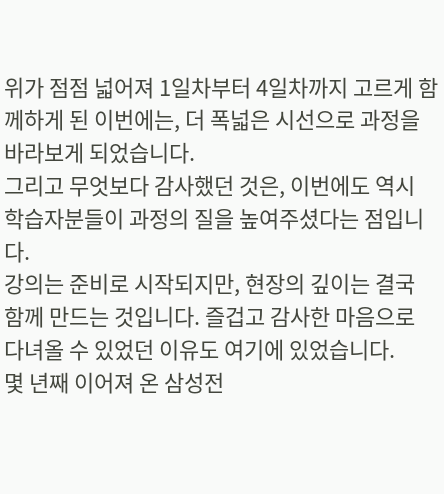위가 점점 넓어져 1일차부터 4일차까지 고르게 함께하게 된 이번에는, 더 폭넓은 시선으로 과정을 바라보게 되었습니다.
그리고 무엇보다 감사했던 것은, 이번에도 역시 학습자분들이 과정의 질을 높여주셨다는 점입니다.
강의는 준비로 시작되지만, 현장의 깊이는 결국 함께 만드는 것입니다. 즐겁고 감사한 마음으로 다녀올 수 있었던 이유도 여기에 있었습니다.
몇 년째 이어져 온 삼성전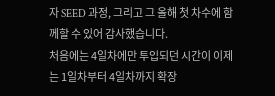자 SEED 과정, 그리고 그 올해 첫 차수에 함께할 수 있어 감사했습니다.
처음에는 4일차에만 투입되던 시간이 이제는 1일차부터 4일차까지 확장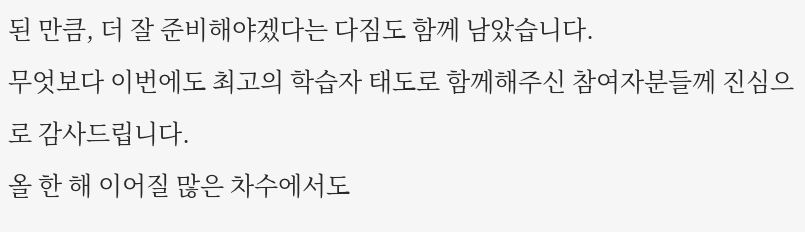된 만큼, 더 잘 준비해야겠다는 다짐도 함께 남았습니다.
무엇보다 이번에도 최고의 학습자 태도로 함께해주신 참여자분들께 진심으로 감사드립니다.
올 한 해 이어질 많은 차수에서도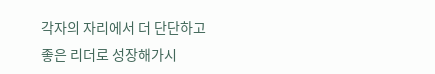각자의 자리에서 더 단단하고 좋은 리더로 성장해가시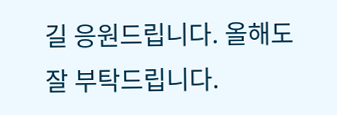길 응원드립니다. 올해도 잘 부탁드립니다.